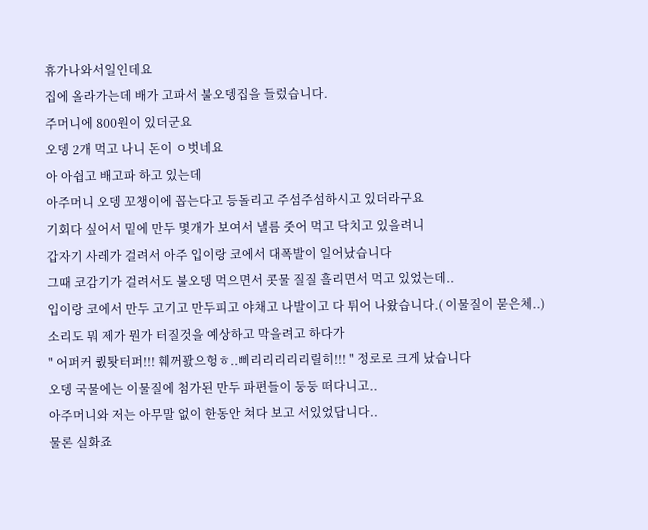휴가나와서일인데요
집에 올라가는데 배가 고파서 불오뎅집을 들렀습니다.
주머니에 800원이 있더군요
오뎅 2개 먹고 나니 돈이 ㅇ벗네요
아 아쉽고 배고파 하고 있는데
아주머니 오뎅 꼬챙이에 꼽는다고 등돌리고 주섬주섬하시고 있더라구요
기회다 싶어서 밑에 만두 몇개가 보여서 낼름 줏어 먹고 닥치고 있을려니
갑자기 사레가 걸려서 아주 입이랑 코에서 대폭발이 일어났습니다
그때 코감기가 걸려서도 불오뎅 먹으면서 콧물 질질 흘리면서 먹고 있었는데..
입이랑 코에서 만두 고기고 만두피고 야채고 나발이고 다 튀어 나왔습니다.( 이물질이 묻은체..)
소리도 뭐 제가 뭔가 터질것을 예상하고 막을려고 하다가
" 어퍼커 퀈퇏터퍼!!! 훼꺼꽔으헝ㅎ..삐리리리리리릴히!!! " 정로로 크게 났습니다
오뎅 국물에는 이물질에 첨가된 만두 파편들이 둥둥 떠다니고..
아주머니와 저는 아무말 없이 한동안 쳐다 보고 서있었답니다..
물론 실화죠